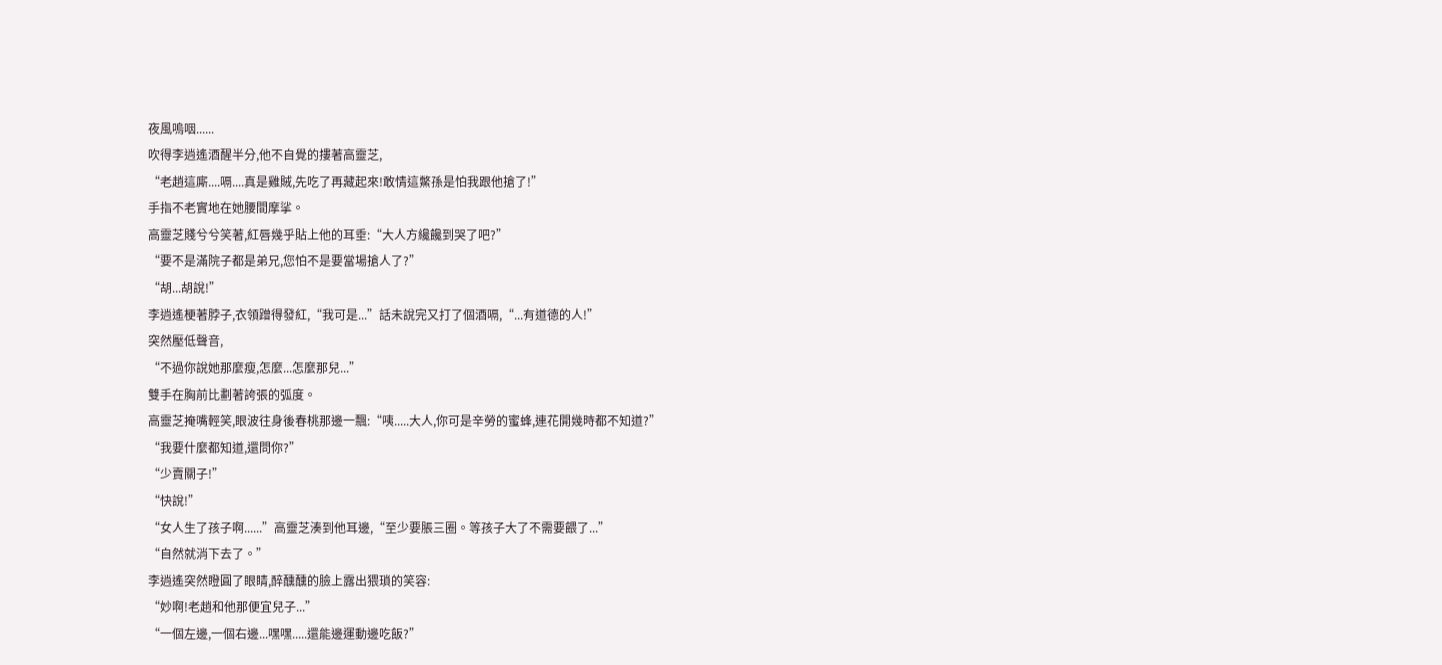夜風嗚咽......
吹得李逍遙酒醒半分,他不自覺的摟著高靈芝,
“老趙這廝....嗝....真是雞賊,先吃了再藏起來!敢情這鱉孫是怕我跟他搶了!”
手指不老實地在她腰間摩挲。
高靈芝賤兮兮笑著,紅唇幾乎貼上他的耳垂:“大人方纔饞到哭了吧?”
“要不是滿院子都是弟兄,您怕不是要當場搶人了?”
“胡...胡說!”
李逍遙梗著脖子,衣領蹭得發紅,“我可是...”話未說完又打了個酒嗝,“...有道德的人!”
突然壓低聲音,
“不過你說她那麼瘦,怎麼...怎麼那兒...”
雙手在胸前比劃著誇張的弧度。
高靈芝掩嘴輕笑,眼波往身後春桃那邊一飄:“咦.....大人,你可是辛勞的蜜蜂,連花開幾時都不知道?”
“我要什麼都知道,還問你?”
“少賣關子!”
“快說!”
“女人生了孩子啊......”高靈芝湊到他耳邊,“至少要脹三圈。等孩子大了不需要餵了...”
“自然就消下去了。”
李逍遙突然瞪圓了眼睛,醉醺醺的臉上露出猥瑣的笑容:
“妙啊!老趙和他那便宜兒子...”
“一個左邊,一個右邊...嘿嘿.....還能邊運動邊吃飯?”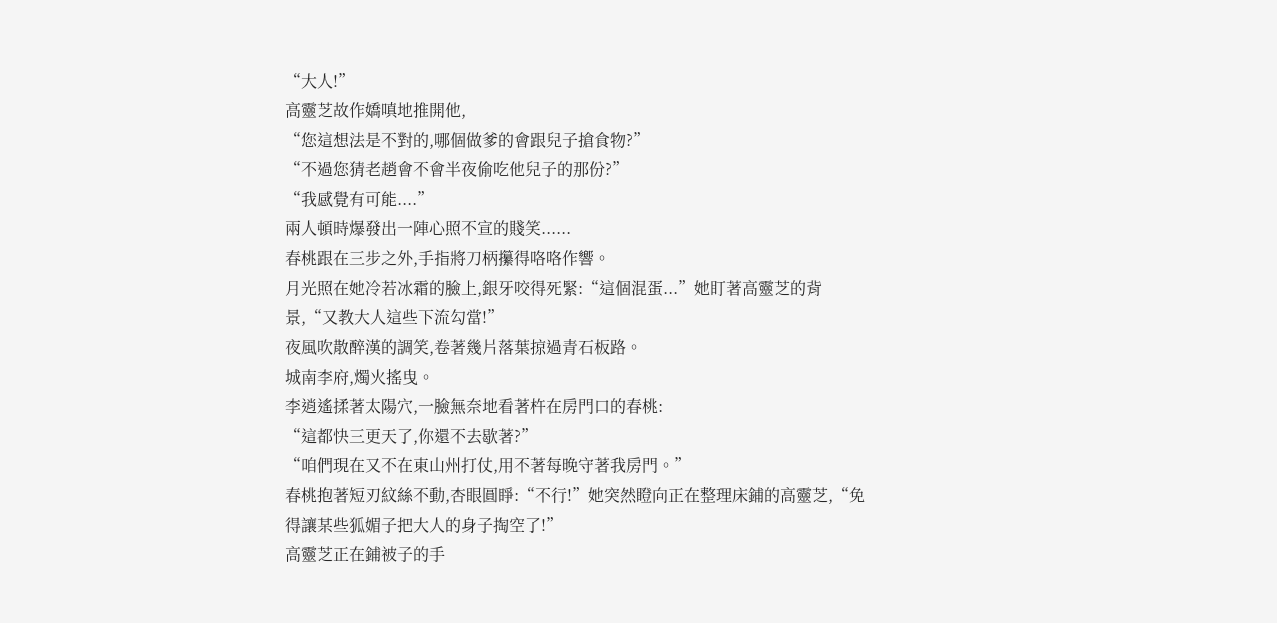“大人!”
高靈芝故作嬌嗔地推開他,
“您這想法是不對的,哪個做爹的會跟兒子搶食物?”
“不過您猜老趙會不會半夜偷吃他兒子的那份?”
“我感覺有可能....”
兩人頓時爆發出一陣心照不宣的賤笑......
春桃跟在三步之外,手指將刀柄攥得咯咯作響。
月光照在她冷若冰霜的臉上,銀牙咬得死緊:“這個混蛋...”她盯著高靈芝的背景,“又教大人這些下流勾當!”
夜風吹散醉漢的調笑,卷著幾片落葉掠過青石板路。
城南李府,燭火搖曳。
李逍遙揉著太陽穴,一臉無奈地看著杵在房門口的春桃:
“這都快三更天了,你還不去歇著?”
“咱們現在又不在東山州打仗,用不著每晚守著我房門。”
春桃抱著短刃紋絲不動,杏眼圓睜:“不行!”她突然瞪向正在整理床鋪的高靈芝,“免得讓某些狐媚子把大人的身子掏空了!”
高靈芝正在鋪被子的手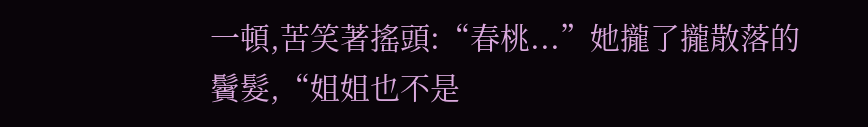一頓,苦笑著搖頭:“春桃...”她攏了攏散落的鬢髮,“姐姐也不是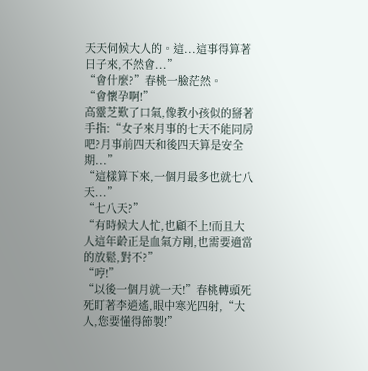天天伺候大人的。這...這事得算著日子來,不然會...”
“會什麼?”春桃一臉茫然。
“會懷孕啊!”
高靈芝歎了口氣,像教小孩似的掰著手指:“女子來月事的七天不能同房吧?月事前四天和後四天算是安全期...”
“這樣算下來,一個月最多也就七八天...”
“七八天?”
“有時候大人忙,也顧不上!而且大人這年齡正是血氣方剛,也需要適當的放鬆,對不?”
“哼!”
“以後一個月就一天!”春桃轉頭死死盯著李逍遙,眼中寒光四射,“大人,您要懂得節製!”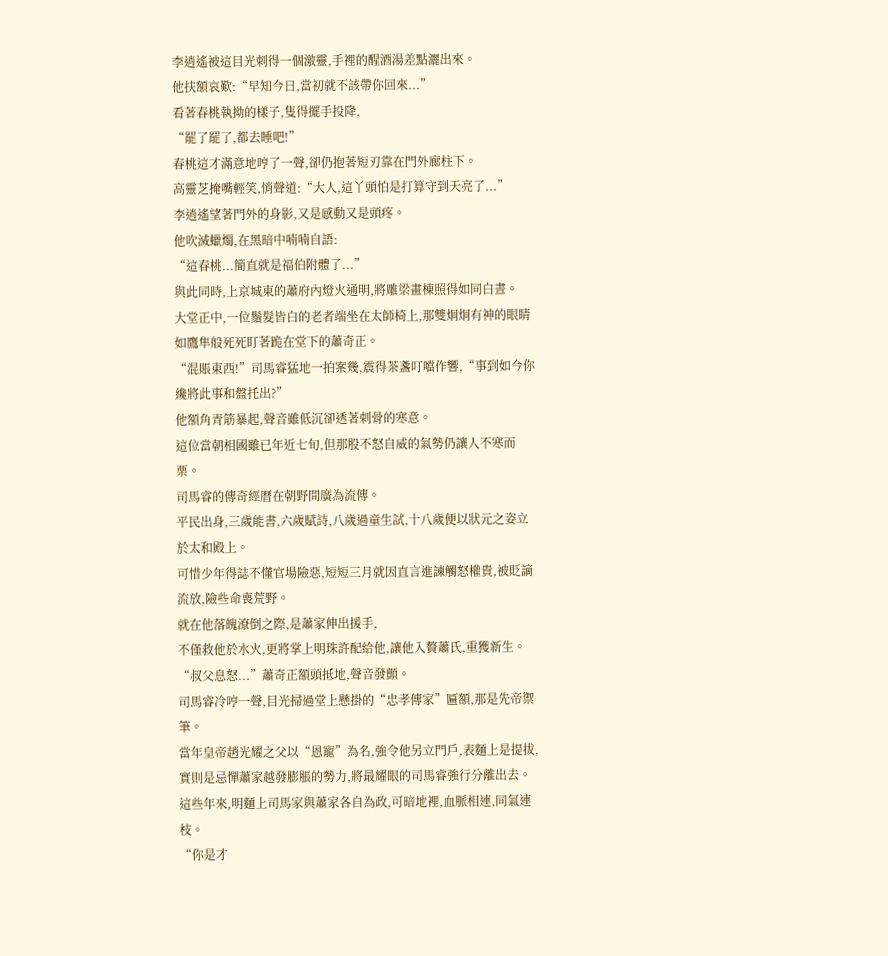李逍遙被這目光刺得一個激靈,手裡的醒酒湯差點灑出來。
他扶額哀歎:“早知今日,當初就不該帶你回來...”
看著春桃執拗的樣子,隻得擺手投降,
“罷了罷了,都去睡吧!”
春桃這才滿意地哼了一聲,卻仍抱著短刃靠在門外廊柱下。
高靈芝掩嘴輕笑,悄聲道:“大人,這丫頭怕是打算守到天亮了...”
李逍遙望著門外的身影,又是感動又是頭疼。
他吹滅蠟燭,在黑暗中喃喃自語:
“這春桃...簡直就是福伯附體了...”
與此同時,上京城東的蕭府內燈火通明,將雕梁畫棟照得如同白晝。
大堂正中,一位鬚髮皆白的老者端坐在太師椅上,那雙炯炯有神的眼睛如鷹隼般死死盯著跪在堂下的蕭奇正。
“混賬東西!”司馬睿猛地一拍案幾,震得茶盞叮噹作響,“事到如今你纔將此事和盤托出?”
他額角青筋暴起,聲音雖低沉卻透著刺骨的寒意。
這位當朝相國雖已年近七旬,但那股不怒自威的氣勢仍讓人不寒而栗。
司馬睿的傳奇經曆在朝野間廣為流傳。
平民出身,三歲能書,六歲賦詩,八歲過童生試,十八歲便以狀元之姿立於太和殿上。
可惜少年得誌不懂官場險惡,短短三月就因直言進諫觸怒權貴,被貶謫流放,險些命喪荒野。
就在他落魄潦倒之際,是蕭家伸出援手,
不僅救他於水火,更將掌上明珠許配給他,讓他入贅蕭氏,重獲新生。
“叔父息怒...”蕭奇正額頭抵地,聲音發顫。
司馬睿冷哼一聲,目光掃過堂上懸掛的“忠孝傳家”匾額,那是先帝禦筆。
當年皇帝趙光耀之父以“恩寵”為名,強令他另立門戶,表麵上是提拔,實則是忌憚蕭家越發膨脹的勢力,將最耀眼的司馬睿強行分離出去。
這些年來,明麵上司馬家與蕭家各自為政,可暗地裡,血脈相連,同氣連枝。
“你是才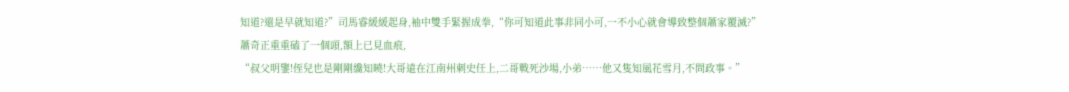知道?還是早就知道?”司馬睿緩緩起身,袖中雙手緊握成拳,“你可知道此事非同小可,一不小心就會導致整個蕭家覆滅?”
蕭奇正重重磕了一個頭,額上已見血痕,
“叔父明鑒!侄兒也是剛剛纔知曉!大哥遠在江南州刺史任上,二哥戰死沙場,小弟……他又隻知風花雪月,不問政事。”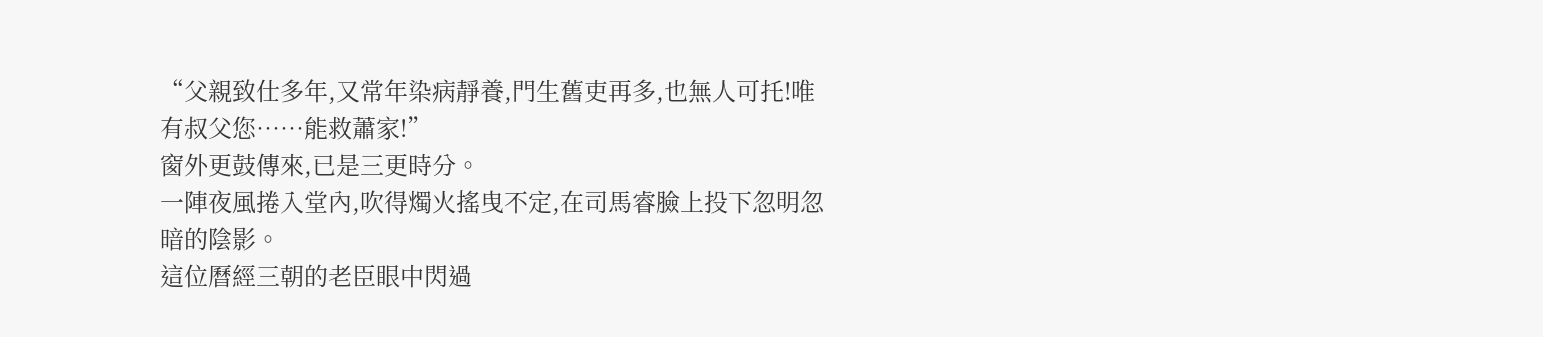“父親致仕多年,又常年染病靜養,門生舊吏再多,也無人可托!唯有叔父您……能救蕭家!”
窗外更鼓傳來,已是三更時分。
一陣夜風捲入堂內,吹得燭火搖曳不定,在司馬睿臉上投下忽明忽暗的陰影。
這位曆經三朝的老臣眼中閃過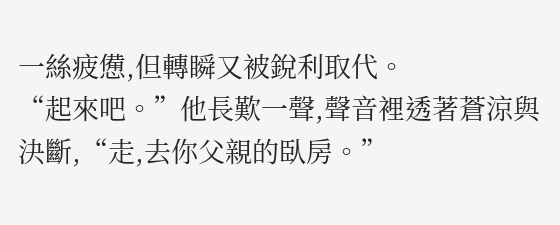一絲疲憊,但轉瞬又被銳利取代。
“起來吧。”他長歎一聲,聲音裡透著蒼涼與決斷,“走,去你父親的臥房。”